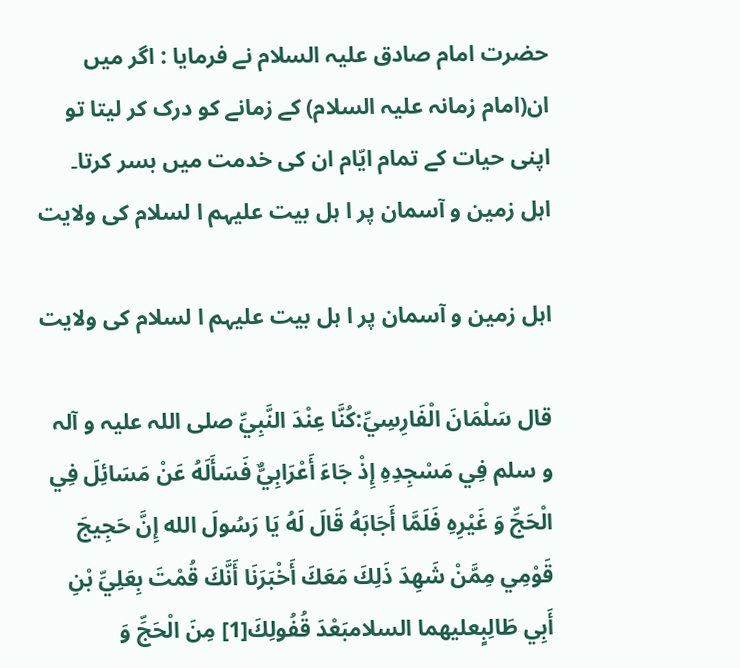حضرت امام صادق علیہ السلام نے فرمایا : اگر میں ان(امام زمانہ علیہ السلام) کے زمانے کو درک کر لیتا تو اپنی حیات کے تمام ایّام ان کی خدمت میں بسر کرتا۔
اہل زمین و آسمان پر ا ہل بیت علیہم ا لسلام کی ولایت

اہل زمین و آسمان پر ا ہل بیت علیہم ا لسلام کی ولایت

قال سَلْمَانَ الْفَارِسِيِّ:كُنَّا عِنْدَ النَّبِيِّ صلی اللہ علیہ و آلہ و سلم فِي مَسْجِدِهِ إِذْ جَاءَ أَعْرَابِيٌّ فَسَأَلَهُ عَنْ مَسَائِلَ فِي الْحَجِّ وَ غَيْرِهِ فَلَمَّا أَجَابَهُ قَالَ لَهُ يَا رَسُولَ الله إِنَّ حَجِيجَ قَوْمِي مِمَّنْ شَهِدَ ذَلِكَ مَعَكَ أَخْبَرَنَا أَنَّكَ قُمْتَ بِعَلِيِّ بْنِ أَبِي طَالِبٍعليهما السلامبَعْدَ قُفُولِكَ[1] مِنَ الْحَجِّ وَ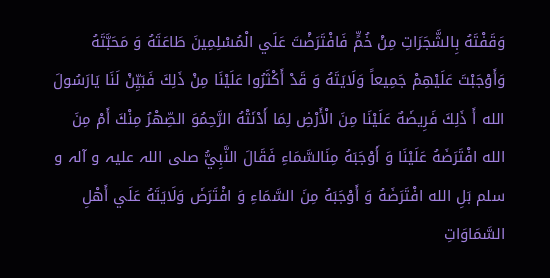وَقَفْتَهُ بِالشَّجَرَاتِ مِنْ خُمٍّ فَافْتَرَضْتَ عَلَي الْمُسْلِمِينَ طَاعَتَهُ وَ مَحَبَّتَهُ وَأَوْجَبْتَ عَلَيْهِمْ جَمِيعاً وَلَايَتَهُ وَ قَدْ أَكْثَرُوا عَلَيْنَا مِنْ ذَلِكَ فَبَيِّنْ لَنَا يَارَسُولَ الله أَ ذَلِكَ فَرِيضَهٌ عَلَيْنَا مِنَ الْأَرْضِ لِمَا أَدْنَتْهُ الرَّحِمُوَ الصِّهْرُ مِنْكَ أَمْ مِنَ الله افْتَرَضَهُ عَلَيْنَا وَ أَوْجَبَهُ مِنَالسَّمَاءِ فَقَالَ النَّبِيُّ صلی اللہ علیہ و آلہ و سلم بَلِ الله افْتَرَضَهُ وَ أَوْجَبَهُ مِنَ السَّمَاءِ وَ افْتَرَضَ وَلَايَتَهُ عَلَي أَهْلِ السَّمَاوَاتِ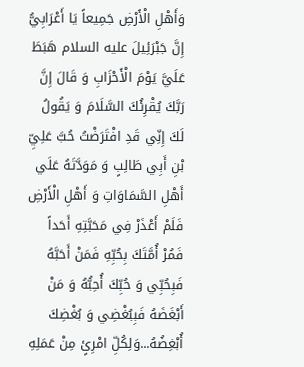وَأَهْلِ الْأَرْضِ جَمِيعاً يَا أَعْرَابِيُّ إِنَّ جَبْرَئِيلَ عليه السلام هَبَطَ عَلَيَّ يَوْمَ الْأَحْزَابِ وَ قَالَ إِنَّ رَبَّكَ يُقْرِئُكَ السَّلَامَ وَ يَقُولُ لَكَ إِنِّي قَدِ افْتَرَضْتُ حُبَّ عَلِيِّ بْنِ أَبِي طَالِبٍ وَ مَوَدَّتَهُ عَلَي أَهْلِ السَّمَاوَاتِ وَ أَهْلِ الْأَرْضِ فَلَمْ أَعْذَرْ فِي مَحَبَّتِهِ أَحَداً فَمُرْ أُمَّتَكَ بِحُبِّهِ فَمَنْ أَحَبَّهُ فَبِحُبِّي وَ حُبِّكَ أُحِبُّهُ وَ مَنْ أَبْغَضَهُ فَبِبُغْضِي وَ بُغْضِكَ أُبْغِضُهُ...وَلِكُلِّ امْرِئٍ مِنْ عَمَلِهِ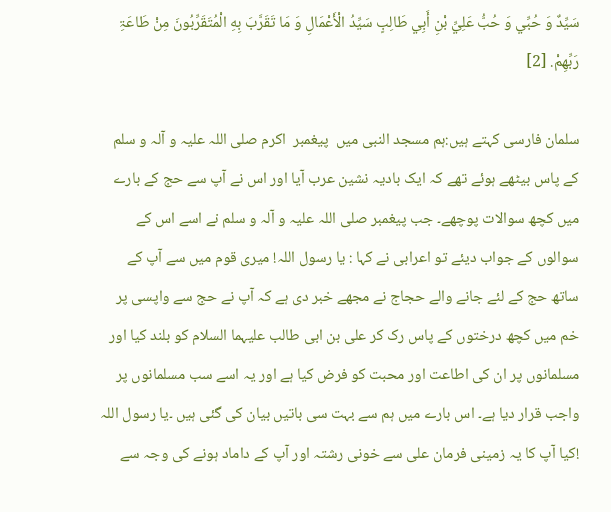سَيِّدٌ وَ حُبِّي وَ حُبُّ عَلِيِّ بْنِ أَبِي طَالِبٍ سَيِّدُ الْأَعْمَالِ وَ مَا تَقَرَّبَ بِهِ الْمُتَقَرِّبُونَ مِنْ طَاعَۃِ رَبِّهِمْ. [2]

سلمان فارسى کہتے ہیں:ہم مسجد النبی میں  پيغمبر  اکرم صلی اللہ علیہ و آلہ و سلم کے پاس بیٹھے ہوئے تھے کہ ایک بادیہ نشین عرب آیا اور اس نے آپ سے حج کے بارے میں کچھ سوالات پوچھے۔ جب پیغمبر صلی اللہ علیہ و آلہ و سلم نے اسے اس کے سوالوں کے جواب دیئے تو اعرابی نے کہا : یا رسول اللہ! میری قوم میں سے آپ کے ساتھ حج کے لئے جانے والے حجاج نے مجھے خبر دی ہے کہ آپ نے حج سے واپسی پر خم میں کچھ درختوں کے پاس رک کر علی بن ابی طالب علیہما السلام کو بلند کیا اور مسلمانوں پر ان کی اطاعت اور محبت کو فرض کیا ہے اور یہ اسے سب مسلمانوں پر واجب قرار دیا ہے۔ اس بارے میں ہم سے بہت سی باتیں بیان کی گئی ہیں ۔یا رسول اللہ !کیا آپ کا یہ زمینی فرمان علی سے خونی رشتہ اور آپ کے داماد ہونے کی وجہ سے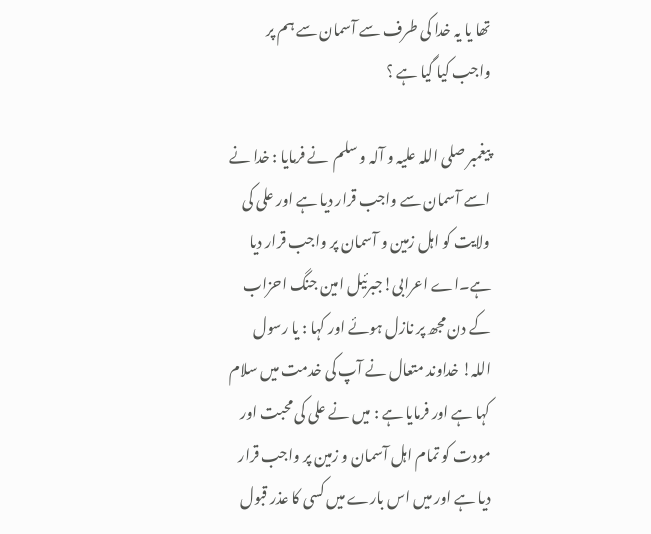تھا یا یہ خدا کی طرف سے آسمان سے ہم پر واجب کیا گیا ہے ؟

پيغمبر صلی اللہ علیہ و آلہ و سلم  نے فرمایا : خدا نے اسے آسمان سے واجب قرار دیا ہے اور علی کی ولایت کو اہل زمین و آسمان پر واجب قرار دیا ہے۔اے اعرابى!جبرئيل امین جنگ احزاب کے دن مجھ پر نازل ہوئے اور کہا : یا رسول اللہ! خداوند متعال نے آپ کی خدمت میں سلام کہا ہے اور فرمایا ہے : میں نے علی کی محبت اور مودت کو تمام اہل آسمان و زمین پر واجب قرار دیا ہے اور میں اس بارے میں کسی کا عذر قبول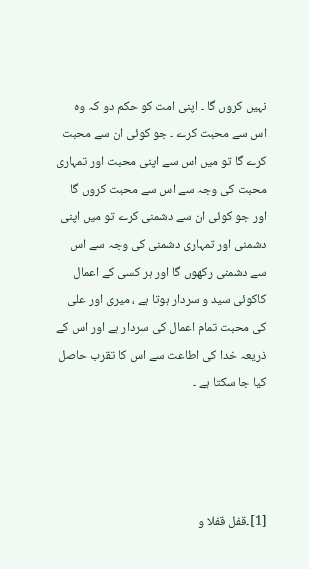نہیں کروں گا ۔ اپنی امت کو حکم دو کہ وہ اس سے محبت کرے ۔ جو کوئی ان سے محبت کرے گا تو میں اس سے اپنی محبت اور تمہاری محبت کی وجہ سے اس سے محبت کروں گا اور جو کوئی ان سے دشمنی کرے تو میں اپنی دشمنی اور تمہاری دشمنی کی وجہ سے اس سے دشمنی رکھوں گا اور ہر کسی کے اعمال کاکوئی سید و سردار ہوتا ہے ، میری اور علی کی محبت تمام اعمال کی سردار ہے اور اس کے ذریعہ خدا کی اطاعت سے اس کا تقرب حاصل کیا جا سکتا ہے ۔




[1]۔قفل قفلا و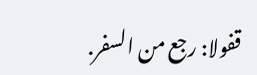قفولا: رجع من السفر.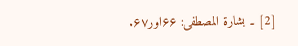[2] ۔ بشارة المصطفى: ۶۶اور۶۷.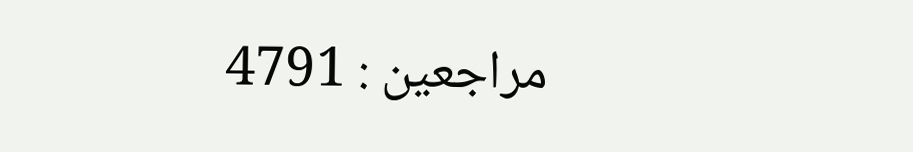مراجعین : 4791